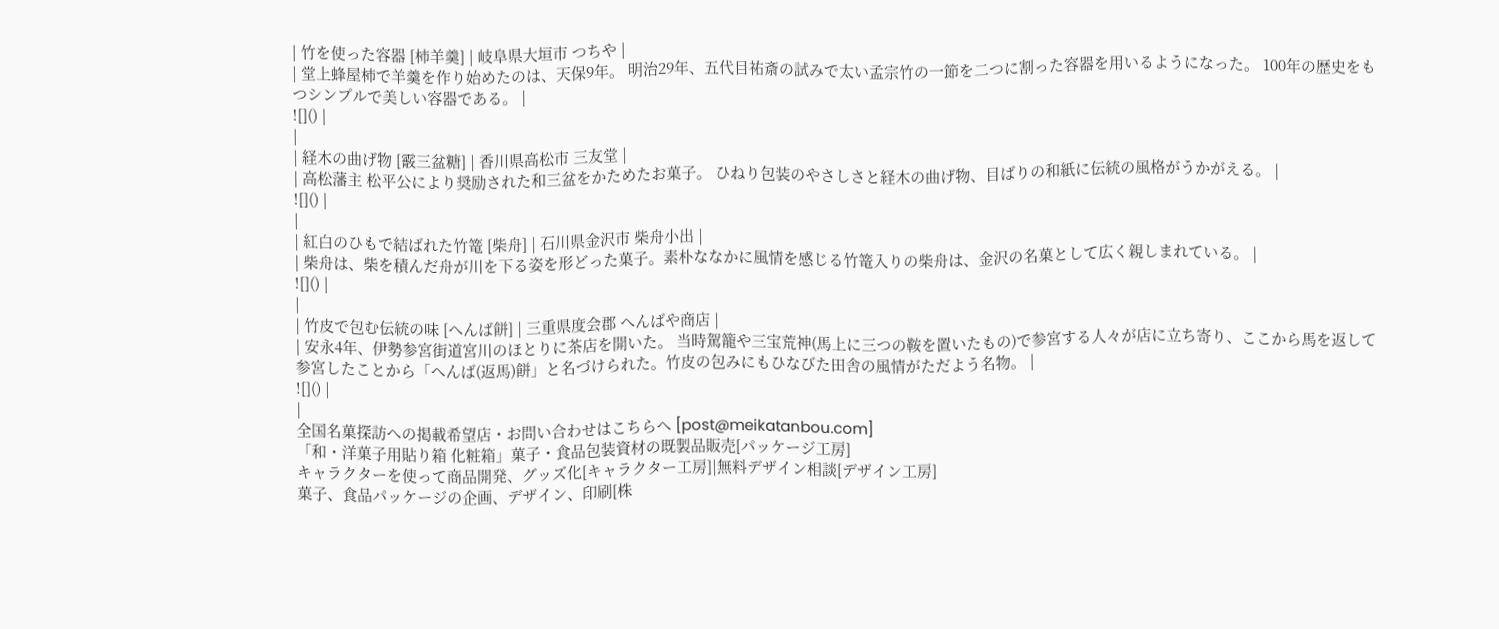| 竹を使った容器 [柿羊羹] | 岐阜県大垣市 つちや |
| 堂上蜂屋柿で羊羹を作り始めたのは、天保9年。 明治29年、五代目祐斎の試みで太い孟宗竹の一節を二つに割った容器を用いるようになった。 100年の歴史をもつシンプルで美しい容器である。 |
![]() |
|
| 経木の曲げ物 [霰三盆糖] | 香川県高松市 三友堂 |
| 高松藩主 松平公により奨励された和三盆をかためたお菓子。 ひねり包装のやさしさと経木の曲げ物、目ばりの和紙に伝統の風格がうかがえる。 |
![]() |
|
| 紅白のひもで結ばれた竹篭 [柴舟] | 石川県金沢市 柴舟小出 |
| 柴舟は、柴を積んだ舟が川を下る姿を形どった菓子。素朴ななかに風情を感じる竹篭入りの柴舟は、金沢の名菓として広く親しまれている。 |
![]() |
|
| 竹皮で包む伝統の味 [へんば餅] | 三重県度会郡 へんばや商店 |
| 安永4年、伊勢参宮街道宮川のほとりに茶店を開いた。 当時駕籠や三宝荒神(馬上に三つの鞍を置いたもの)で参宮する人々が店に立ち寄り、ここから馬を返して参宮したことから「へんば(返馬)餅」と名づけられた。竹皮の包みにもひなびた田舎の風情がただよう名物。 |
![]() |
|
全国名菓探訪への掲載希望店・お問い合わせはこちらへ [post@meikatanbou.com]
「和・洋菓子用貼り箱 化粧箱」菓子・食品包装資材の既製品販売[パッケージ工房]
キャラクターを使って商品開発、グッズ化[キャラクター工房]|無料デザイン相談[デザイン工房]
菓子、食品パッケージの企画、デザイン、印刷[株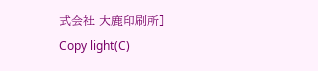式会社 大鹿印刷所]
Copy light(C)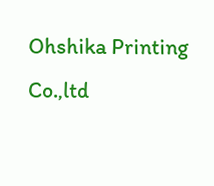Ohshika Printing Co.,ltd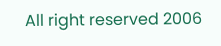All right reserved 2006